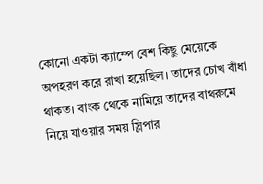কোনো একটা ক্যাম্পে বেশ কিছু মেয়েকে অপহরণ করে রাখা হয়েছিল। তাদের চোখ বাঁধা থাকত। বাংক থেকে নামিয়ে তাদের বাথরুমে নিয়ে যাওয়ার সময় স্লিপার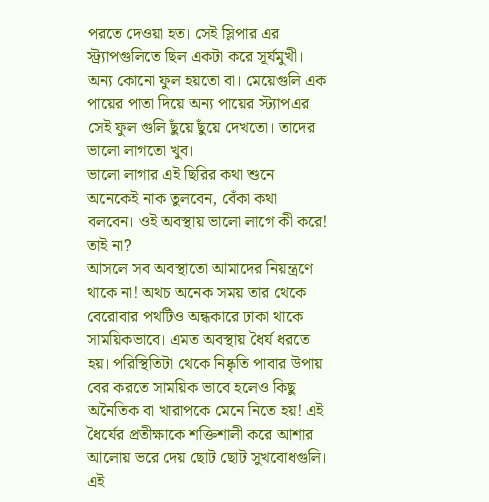পরতে দেওয়া হত। সেই স্লিপার এর স্ট্র্যাপগুলিতে ছিল একটা করে সূর্যমুখী। অন্য কোনো ফুল হয়তো বা। মেয়েগুলি এক পায়ের পাতা দিয়ে অন্য পায়ের স্ট্যাপএর সেই ফুল গুলি ছুঁয়ে ছুঁয়ে দেখতো। তাদের ভালো লাগতো খুব।
ভালো লাগার এই ছিরির কথা শুনে অনেকেই নাক তুলবেন, বেঁকা কথা বলবেন। ওই অবস্থায় ভালো লাগে কী করে! তাই না?
আসলে সব অবস্থাতো আমাদের নিয়ন্ত্রণে থাকে না! অথচ অনেক সময় তার থেকে বেরোবার পথটিও অন্ধকারে ঢাকা থাকে সাময়িকভাবে। এমত অবস্থায় ধৈর্য ধরতে হয়। পরিস্থিতিটা থেকে নিষ্কৃতি পাবার উপায় বের করতে সাময়িক ভাবে হলেও কিছু অনৈতিক বা খারাপকে মেনে নিতে হয়! এই ধৈর্যের প্রতীক্ষাকে শক্তিশালী করে আশার আলোয় ভরে দেয় ছোট ছোট সুখবোধগুলি। এই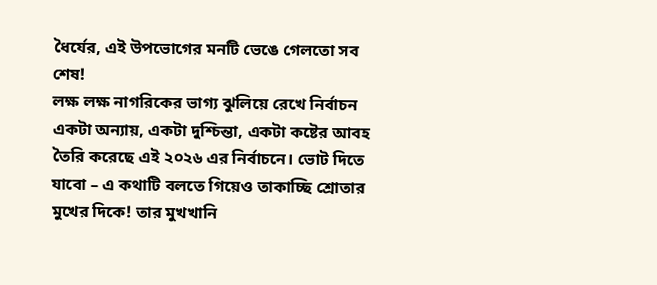ধৈর্যের, এই উপভোগের মনটি ভেঙে গেলতো সব শেষ!
লক্ষ লক্ষ নাগরিকের ভাগ্য ঝুলিয়ে রেখে নির্বাচন একটা অন্যায়, একটা দুশ্চিন্তা, একটা কষ্টের আবহ তৈরি করেছে এই ২০২৬ এর নির্বাচনে। ভোট দিতে যাবো – এ কথাটি বলতে গিয়েও তাকাচ্ছি শ্রোতার মুখের দিকে! তার মুখখানি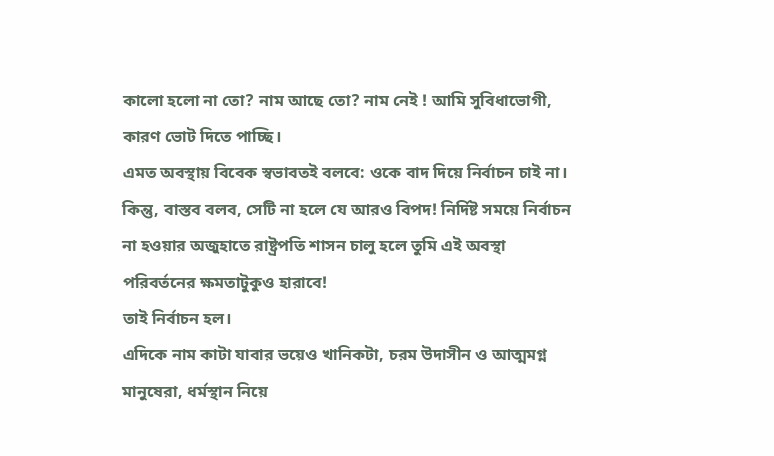কালো হলো না তো? নাম আছে তো? নাম নেই ! আমি সুবিধাভোগী, কারণ ভোট দিতে পাচ্ছি।
এমত অবস্থায় বিবেক স্বভাবতই বলবে: ওকে বাদ দিয়ে নির্বাচন চাই না।
কিন্তু, বাস্তব বলব, সেটি না হলে যে আরও বিপদ! নির্দিষ্ট সময়ে নির্বাচন না হওয়ার অজুহাতে রাষ্ট্রপতি শাসন চালু হলে তুমি এই অবস্থা পরিবর্তনের ক্ষমতাটুকুও হারাবে!
তাই নির্বাচন হল।
এদিকে নাম কাটা যাবার ভয়েও খানিকটা, চরম উদাসীন ও আত্মমগ্ন মানুষেরা, ধর্মস্থান নিয়ে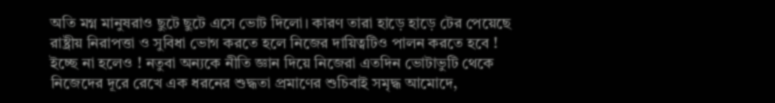অতি মগ্ন মানুষরাও ছুটে ছুটে এসে ভোট দিলো। কারণ তারা হাড়ে হাড়ে টের পেয়েছে রাষ্ট্রীয় নিরাপত্তা ও সুবিধা ভোগ করতে হলে নিজের দায়িত্বটিও পালন করতে হবে ! ইচ্ছে না হলেও ! নতুবা অন্যকে নীতি জ্ঞান দিয়ে নিজেরা এতদিন ভোটাভুটি থেকে নিজেদের দূরে রেখে এক ধরনের শুদ্ধতা প্রমাণের শুচিবাই সমৃদ্ধ আমোদে,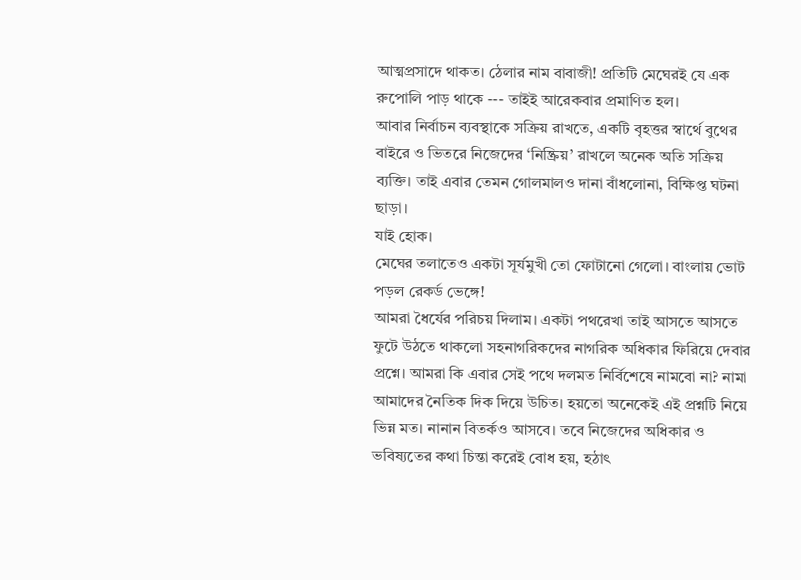আত্মপ্রসাদে থাকত। ঠেলার নাম বাবাজী! প্রতিটি মেঘেরই যে এক রুপোলি পাড় থাকে --- তাইই আরেকবার প্রমাণিত হল।
আবার নির্বাচন ব্যবস্থাকে সক্রিয় রাখতে, একটি বৃহত্তর স্বার্থে বুথের বাইরে ও ভিতরে নিজেদের ‘নিষ্ক্রিয়’ রাখলে অনেক অতি সক্রিয় ব্যক্তি। তাই এবার তেমন গোলমালও দানা বাঁধলোনা, বিক্ষিপ্ত ঘটনা ছাড়া।
যাই হোক।
মেঘের তলাতেও একটা সূর্যমুখী তো ফোটানো গেলো। বাংলায় ভোট পড়ল রেকর্ড ভেঙ্গে!
আমরা ধৈর্যের পরিচয় দিলাম। একটা পথরেখা তাই আসতে আসতে ফুটে উঠতে থাকলো সহনাগরিকদের নাগরিক অধিকার ফিরিয়ে দেবার প্রশ্নে। আমরা কি এবার সেই পথে দলমত নির্বিশেষে নামবো না? নামা আমাদের নৈতিক দিক দিয়ে উচিত। হয়তো অনেকেই এই প্রশ্নটি নিয়ে ভিন্ন মত। নানান বিতর্কও আসবে। তবে নিজেদের অধিকার ও ভবিষ্যতের কথা চিন্তা করেই বোধ হয়, হঠাৎ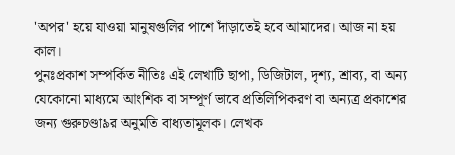'অপর' হয়ে যাওয়া মানুষগুলির পাশে দাঁড়াতেই হবে আমাদের। আজ না হয় কাল।
পুনঃপ্রকাশ সম্পর্কিত নীতিঃ এই লেখাটি ছাপা, ডিজিটাল, দৃশ্য, শ্রাব্য, বা অন্য যেকোনো মাধ্যমে আংশিক বা সম্পূর্ণ ভাবে প্রতিলিপিকরণ বা অন্যত্র প্রকাশের জন্য গুরুচণ্ডা৯র অনুমতি বাধ্যতামূলক। লেখক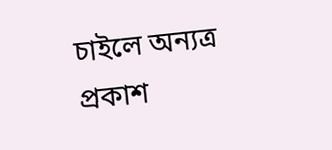চাইলে অন্যত্র প্রকাশ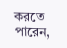করতে পারেন,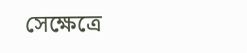সেক্ষেত্রে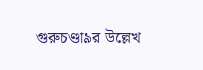গুরুচণ্ডা৯র উল্লেখ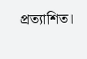প্রত্যাশিত।